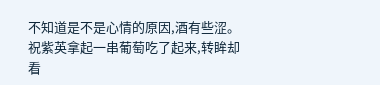不知道是不是心情的原因,酒有些涩。
祝紫英拿起一串葡萄吃了起来,转眸却看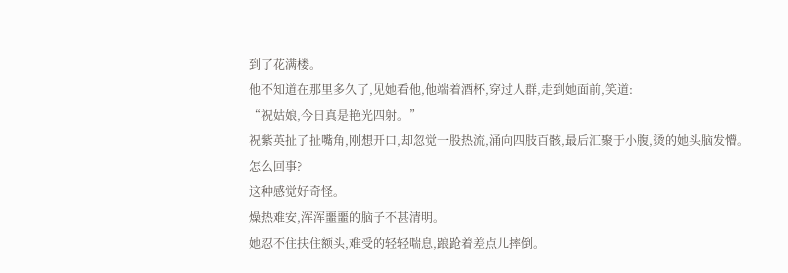到了花满楼。
他不知道在那里多久了,见她看他,他端着酒杯,穿过人群,走到她面前,笑道:
“祝姑娘,今日真是艳光四射。”
祝紫英扯了扯嘴角,刚想开口,却忽觉一股热流,涌向四肢百骸,最后汇聚于小腹,烫的她头脑发懵。
怎么回事?
这种感觉好奇怪。
燥热难安,浑浑噩噩的脑子不甚清明。
她忍不住扶住额头,难受的轻轻喘息,踉跄着差点儿摔倒。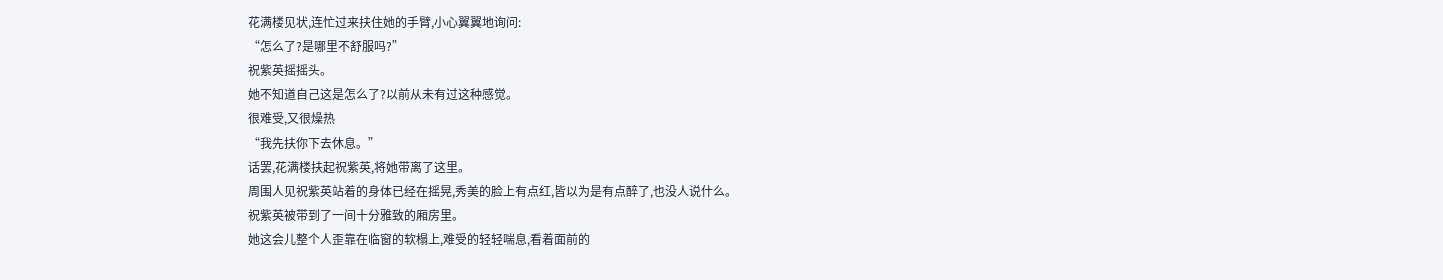花满楼见状,连忙过来扶住她的手臂,小心翼翼地询问:
“怎么了?是哪里不舒服吗?”
祝紫英摇摇头。
她不知道自己这是怎么了?以前从未有过这种感觉。
很难受,又很燥热
“我先扶你下去休息。”
话罢,花满楼扶起祝紫英,将她带离了这里。
周围人见祝紫英站着的身体已经在摇晃,秀美的脸上有点红,皆以为是有点醉了,也没人说什么。
祝紫英被带到了一间十分雅致的厢房里。
她这会儿整个人歪靠在临窗的软榻上,难受的轻轻喘息,看着面前的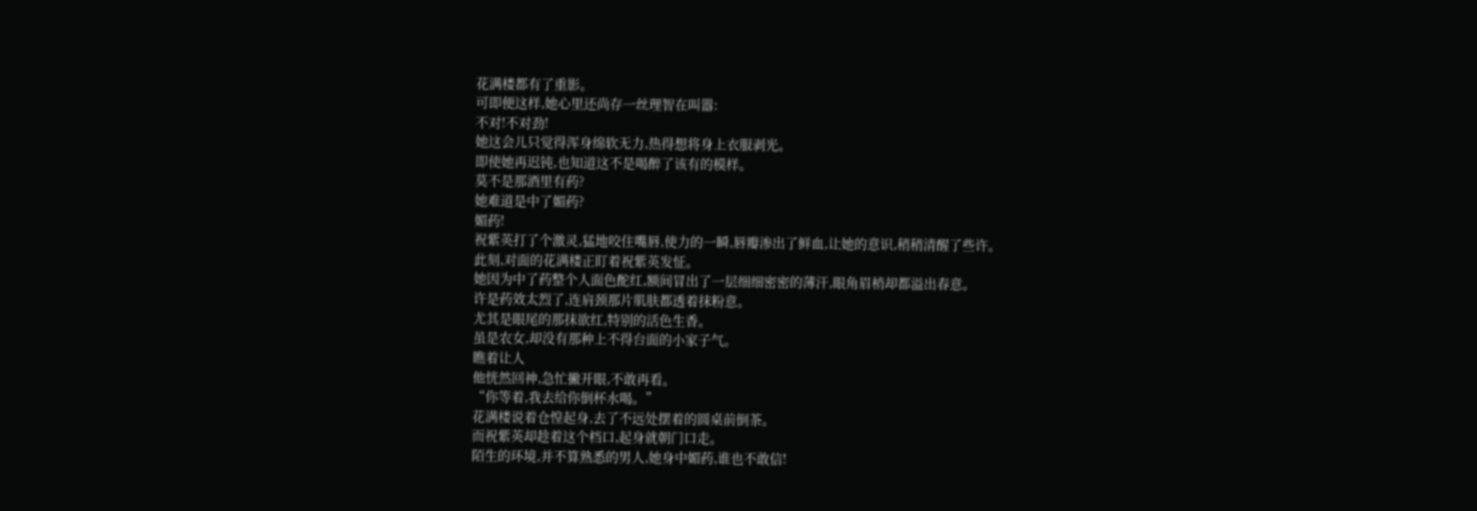花满楼都有了重影。
可即便这样,她心里还尚存一丝理智在叫嚣:
不对!不对劲!
她这会儿只觉得浑身绵软无力,热得想将身上衣服剥光。
即使她再迟钝,也知道这不是喝醉了该有的模样。
莫不是那酒里有药?
她难道是中了媚药?
媚药!
祝紫英打了个激灵,猛地咬住嘴唇,使力的一瞬,唇瓣渗出了鲜血,让她的意识,稍稍清醒了些许。
此刻,对面的花满楼正盯着祝紫英发怔。
她因为中了药整个人面色酡红,额间冒出了一层细细密密的薄汗,眼角眉梢却都溢出春意。
许是药效太烈了,连肩颈那片肌肤都透着抹粉意。
尤其是眼尾的那抹欲红,特别的活色生香。
虽是农女,却没有那种上不得台面的小家子气。
瞧着让人
他恍然回神,急忙撇开眼,不敢再看。
“你等着,我去给你倒杯水喝。”
花满楼说着仓惶起身,去了不远处摆着的圆桌前倒茶。
而祝紫英却趁着这个档口,起身就朝门口走。
陌生的环境,并不算熟悉的男人,她身中媚药,谁也不敢信!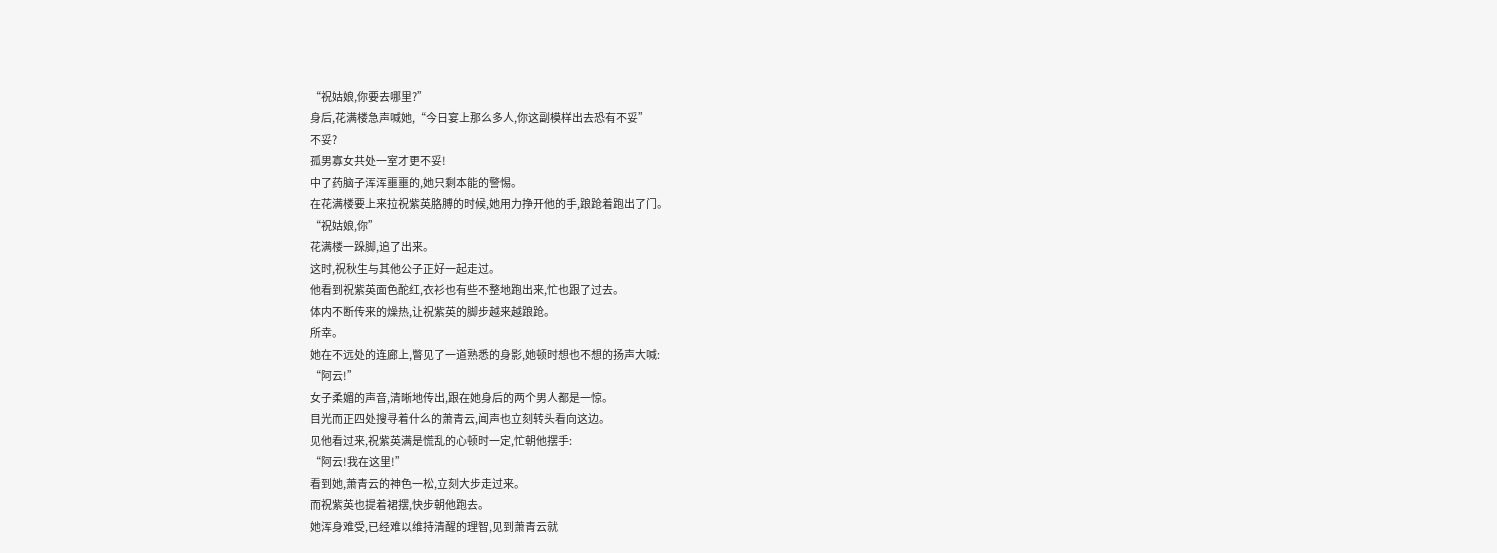“祝姑娘,你要去哪里?”
身后,花满楼急声喊她,“今日宴上那么多人,你这副模样出去恐有不妥”
不妥?
孤男寡女共处一室才更不妥!
中了药脑子浑浑噩噩的,她只剩本能的警惕。
在花满楼要上来拉祝紫英胳膊的时候,她用力挣开他的手,踉跄着跑出了门。
“祝姑娘,你”
花满楼一跺脚,追了出来。
这时,祝秋生与其他公子正好一起走过。
他看到祝紫英面色酡红,衣衫也有些不整地跑出来,忙也跟了过去。
体内不断传来的燥热,让祝紫英的脚步越来越踉跄。
所幸。
她在不远处的连廊上,瞥见了一道熟悉的身影,她顿时想也不想的扬声大喊:
“阿云!”
女子柔媚的声音,清晰地传出,跟在她身后的两个男人都是一惊。
目光而正四处搜寻着什么的萧青云,闻声也立刻转头看向这边。
见他看过来,祝紫英满是慌乱的心顿时一定,忙朝他摆手:
“阿云!我在这里!”
看到她,萧青云的神色一松,立刻大步走过来。
而祝紫英也提着裙摆,快步朝他跑去。
她浑身难受,已经难以维持清醒的理智,见到萧青云就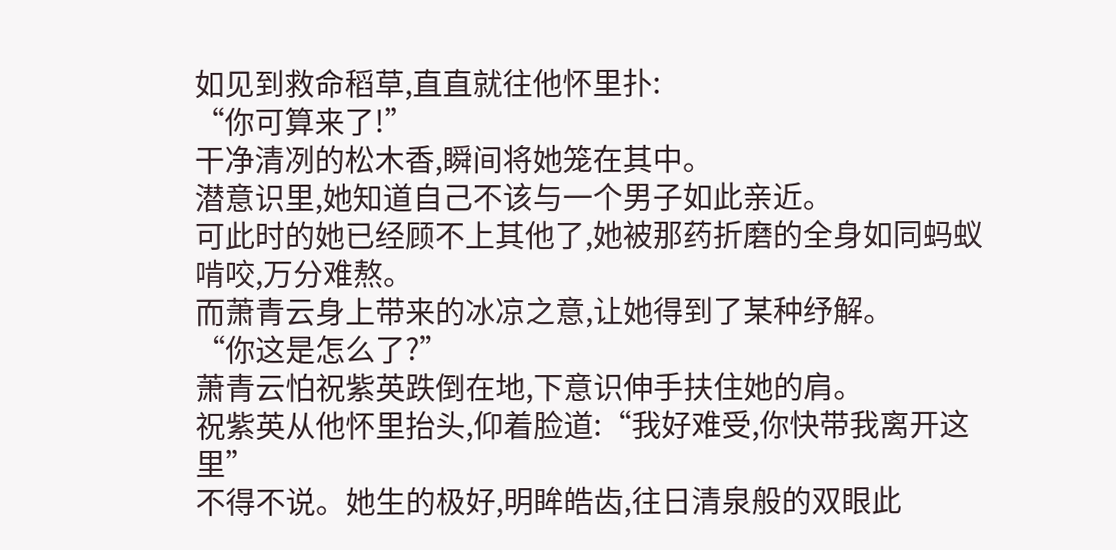如见到救命稻草,直直就往他怀里扑:
“你可算来了!”
干净清冽的松木香,瞬间将她笼在其中。
潜意识里,她知道自己不该与一个男子如此亲近。
可此时的她已经顾不上其他了,她被那药折磨的全身如同蚂蚁啃咬,万分难熬。
而萧青云身上带来的冰凉之意,让她得到了某种纾解。
“你这是怎么了?”
萧青云怕祝紫英跌倒在地,下意识伸手扶住她的肩。
祝紫英从他怀里抬头,仰着脸道:“我好难受,你快带我离开这里”
不得不说。她生的极好,明眸皓齿,往日清泉般的双眼此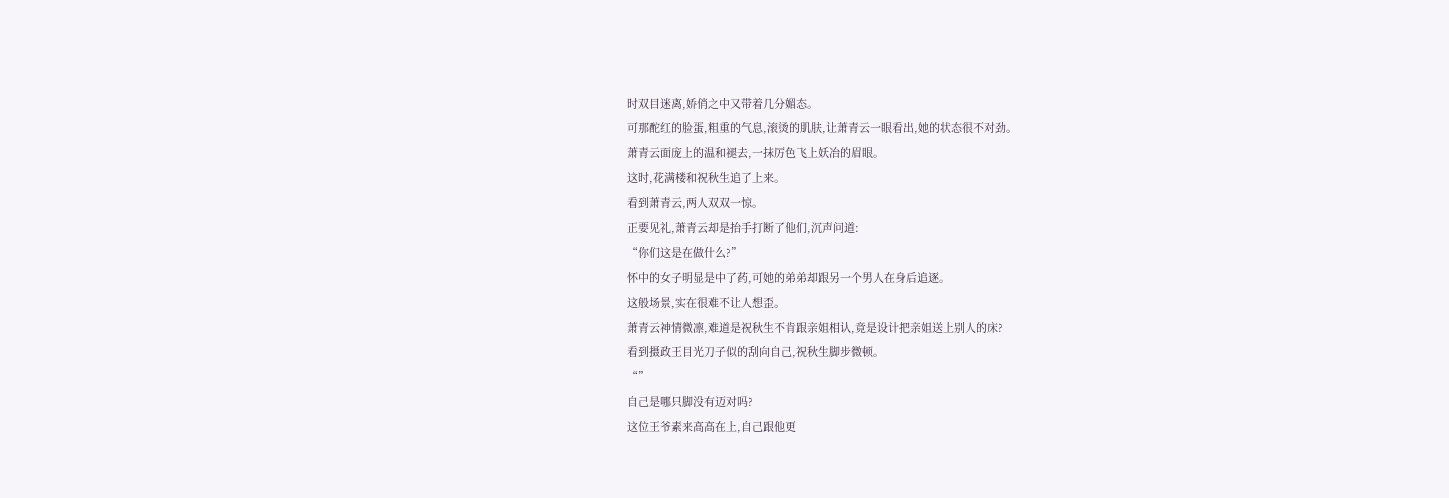时双目迷离,娇俏之中又带着几分媚态。
可那酡红的脸蛋,粗重的气息,滚烫的肌肤,让萧青云一眼看出,她的状态很不对劲。
萧青云面庞上的温和褪去,一抹厉色飞上妖冶的眉眼。
这时,花满楼和祝秋生追了上来。
看到萧青云,两人双双一惊。
正要见礼,萧青云却是抬手打断了他们,沉声问道:
“你们这是在做什么?”
怀中的女子明显是中了药,可她的弟弟却跟另一个男人在身后追逐。
这般场景,实在很难不让人想歪。
萧青云神情微凛,难道是祝秋生不肯跟亲姐相认,竟是设计把亲姐送上别人的床?
看到摄政王目光刀子似的刮向自己,祝秋生脚步微顿。
“”
自己是哪只脚没有迈对吗?
这位王爷素来高高在上,自己跟他更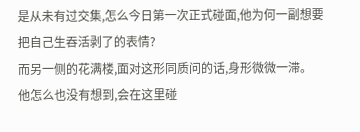是从未有过交集,怎么今日第一次正式碰面,他为何一副想要把自己生吞活剥了的表情?
而另一侧的花满楼,面对这形同质问的话,身形微微一滞。
他怎么也没有想到,会在这里碰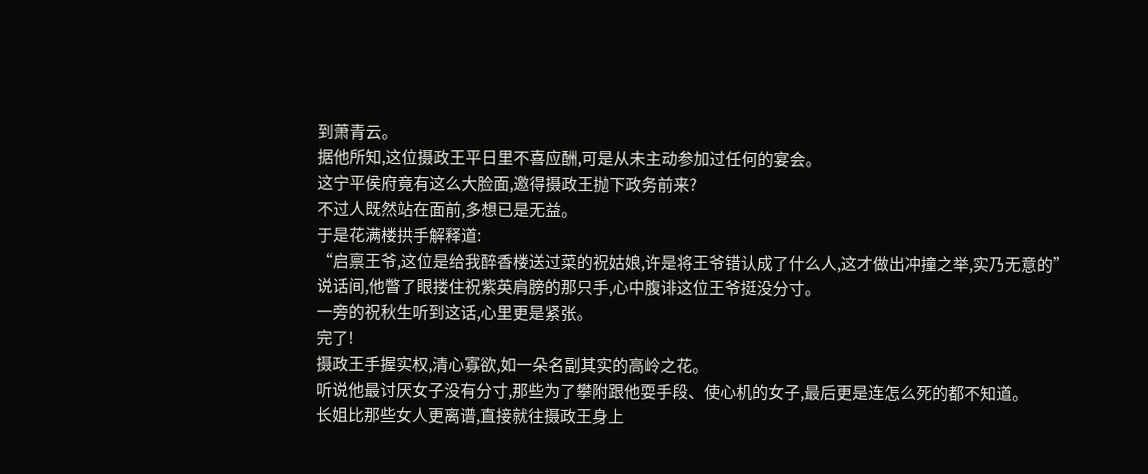到萧青云。
据他所知,这位摄政王平日里不喜应酬,可是从未主动参加过任何的宴会。
这宁平侯府竟有这么大脸面,邀得摄政王抛下政务前来?
不过人既然站在面前,多想已是无益。
于是花满楼拱手解释道:
“启禀王爷,这位是给我醉香楼送过菜的祝姑娘,许是将王爷错认成了什么人,这才做出冲撞之举,实乃无意的”
说话间,他瞥了眼搂住祝紫英肩膀的那只手,心中腹诽这位王爷挺没分寸。
一旁的祝秋生听到这话,心里更是紧张。
完了!
摄政王手握实权,清心寡欲,如一朵名副其实的高岭之花。
听说他最讨厌女子没有分寸,那些为了攀附跟他耍手段、使心机的女子,最后更是连怎么死的都不知道。
长姐比那些女人更离谱,直接就往摄政王身上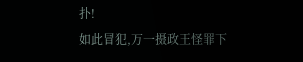扑!
如此冒犯,万一摄政王怪罪下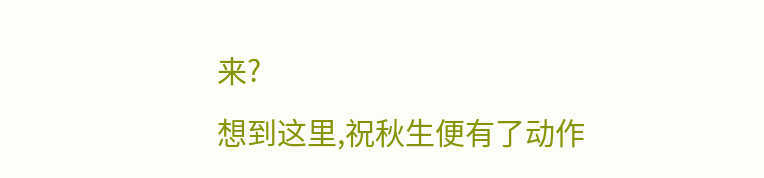来?
想到这里,祝秋生便有了动作